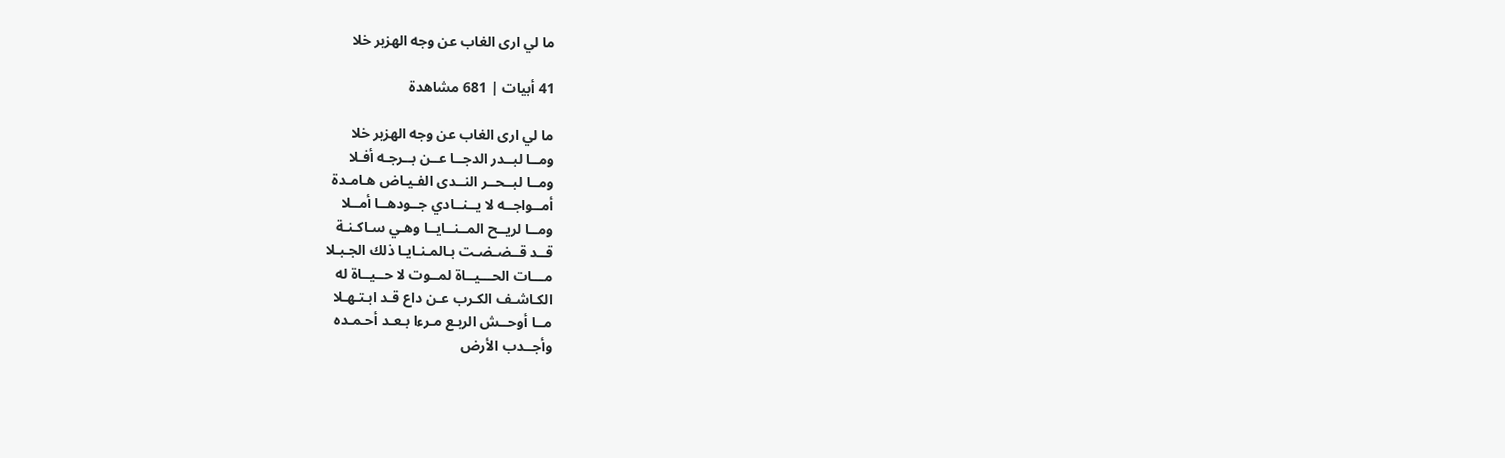ما لي ارى الغاب عن وجه الهزبر خلا

41 أبيات | 681 مشاهدة

ما لي ارى الغاب عن وجه الهزبر خلا
ومــا لبــدر الدجــا عــن بــرجـه أفـلا
ومــا لبــحــر النــدى الفـيـاض هـامـدة
أمــواجــه لا يــنــادي جــودهــا أمــلا
ومــا لريــح المــنــايــا وهـي سـاكـنـة
قــد قــضـضـت بـالمـنـايـا ذلك الجـبـلا
مـــات الحـــيــاة لمــوت لا حــيــاة له
الكـاشـف الكـرب عـن داع قـد ابـتـهـلا
مــا أوحــش الربـع مـرءا بـعـد أحـمـده
وأجــدب الأرض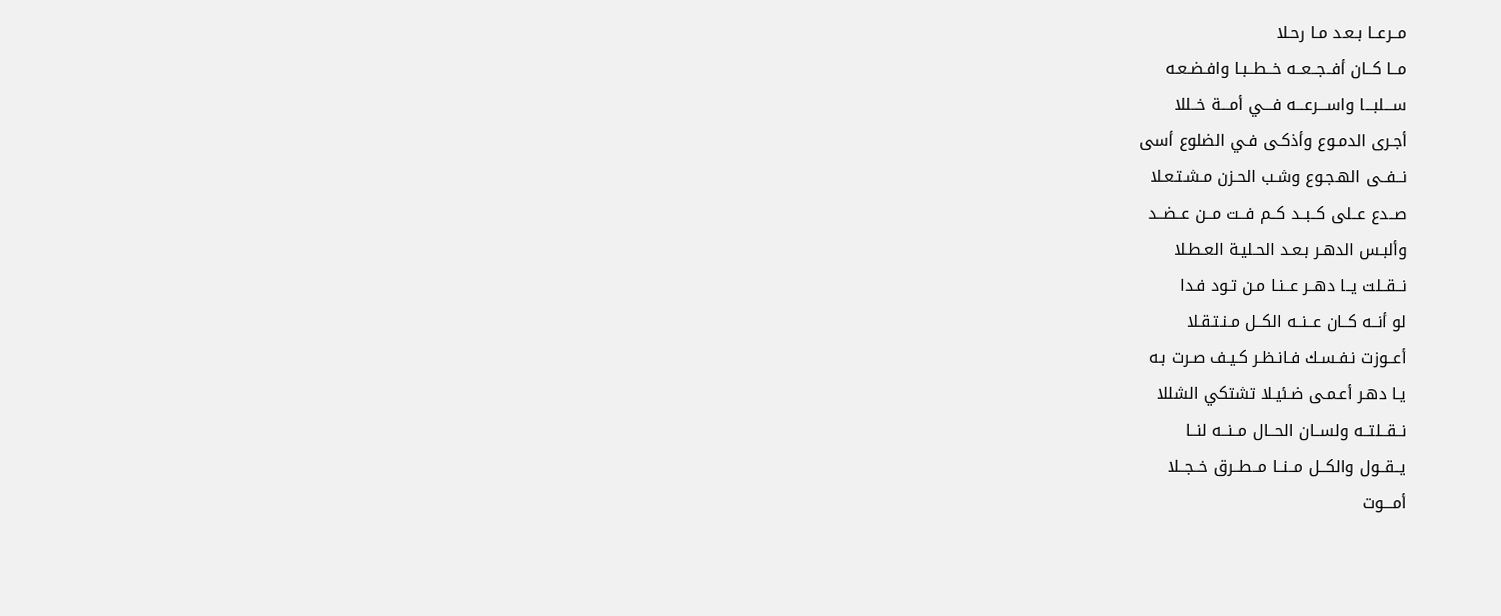مــرعــا بـعـد مـا رحـلا
مــا كــان أفــجــعــه خــطــبـا وافـضـعـه
ســـلبـــا واســـرعـــه فـــي أمـــة خــللا
أجـرى الدمـوع وأذكـى فـي الضلوع أسى
نــفــى الهـجـوع وشـب الحـزن مـشـتـعـلا
صــدع عــلى كــبــد كــم فــت مــن عــضــد
وألبـس الدهـر بـعـد الحـليـة العـطـلا
نــقــلت يــا دهــر عــنـا مـن تـود فـدا
لو أنــه كــان عــنــه الكــل مـنـتـقـلا
أعــوزت نـفـسـك فـانـظـر كـيـف صـرت بـه
يـا دهـر أعـمـى ضـئيـلا تشتكي الشللا
نــقــلتــه ولســان الحــال مــنــه لنــا
يــقــول والكــل مــنــا مــطــرق خــجــلا
أمـــوت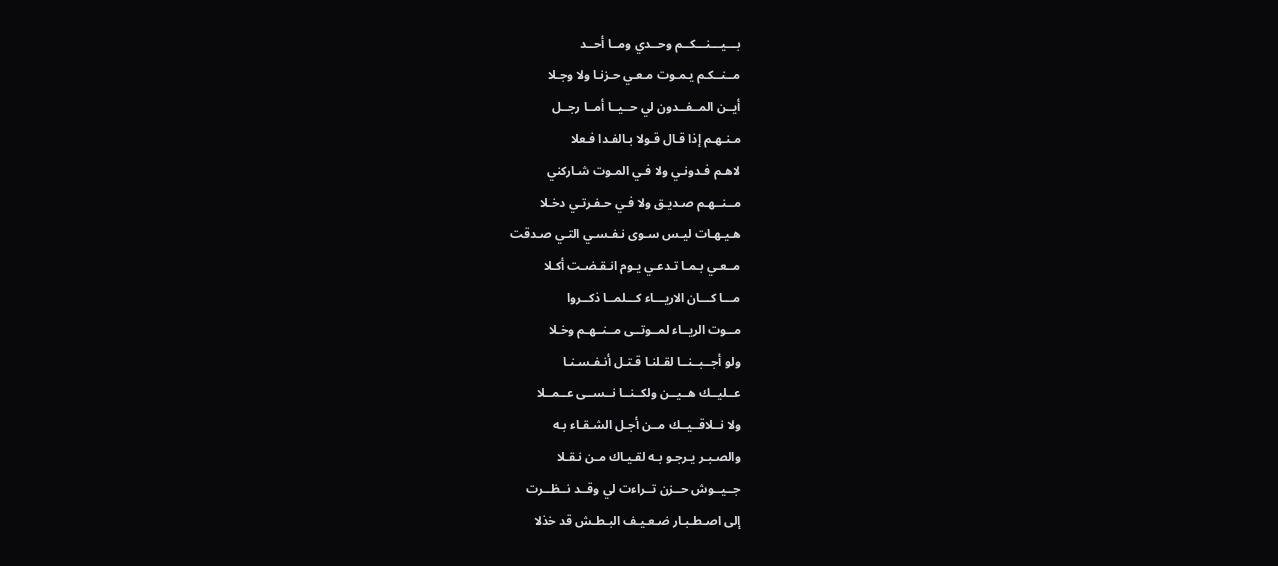بـــيـــنـــكــم وحــدي ومــا أحــد
مــنــكـم يـمـوت مـعـي حـزنـا ولا وجـلا
أيــن المــفــدون لي حــيــا أمــا رجــل
مـنـهـم إذا قـال قـولا بـالفـدا فـعلا
لاهـم فـدونـي ولا فـي المـوت شـاركني
مــنــهـم صـديـق ولا فـي حـفـرتـي دخـلا
هـيـهـات ليـس سـوى نـفـسـي التـي صـدقت
مــعـي بـمـا تـدعـي يـوم انـقـضـت أكـلا
مـــا كـــان الاريـــاء كـــلمــا ذكــروا
مــوت الريــاء لمــوتــى مــنــهـم وخـلا
ولو أجــبــنــا لقـلنـا قـتـل أنـفـسـنـا
عــليــك هــيــن ولكــنــا نــســى عــمــلا
ولا نــلاقــيــك مــن أجـل الشـقـاء بـه
والصـبـر يـرجـو بـه لقـيـاك مـن نـقـلا
جــيــوش حــزن تــراءت لي وقــد نــظــرت
إلى اصـطـبـار ضـعـيـف البـطـش قد خذلا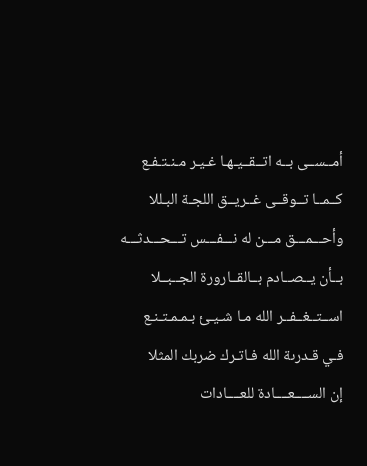أمــســى بــه اتــقــيـهـا غـيـر مـنـتـفـع
كــمــا تــوقــى غــريــق اللجـة البـللا
وأحـــمـــق مـــن له نـــفـــس تـــحـــدثـــه
بــأن يــصــادم بــالقــارورة الجــبــلا
اســتــغــفــر الله مـا شـيـئ بـمـمـتـنـع
فـي قـدرىة الله فـاتـرك ضربك المثلا
إن الســــعــــادة للعــــادات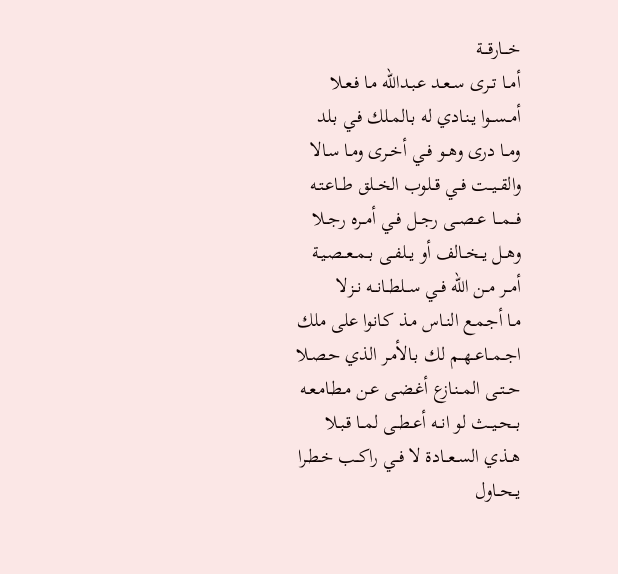خـــارقـــة
أمــا تــرى ســعـد عـبـدالله مـا فـعـلا
أمــســوا يـنـادي له بـالمـلك فـي بـلد
ومــا درى وهــو فــي أخــرى ومـا سـالا
والقــيــت فــي قــلوب الخــلق طــاعـتـه
فـــمـــا عــصــى رجــل فــي أمــره رجــلا
وهــل يــخــالف أو يــلفــى بــمــعــصـيـة
أمــر مــن الله فــي ســلطــانــه نــزلا
مـا أجـمـع النـاس مـذ كـانوا على ملك
اجــمــاعــهــم لك بـالأمـر الذي حـصـلا
حــتــى المــنـازع أغـضـى عـن مـطـامـعـه
بــحــيــث لو انــه أعــطــى لمــا قـبـلا
هــذي الســعــادة لا فــي راكــب خـطـرا
يــحــاول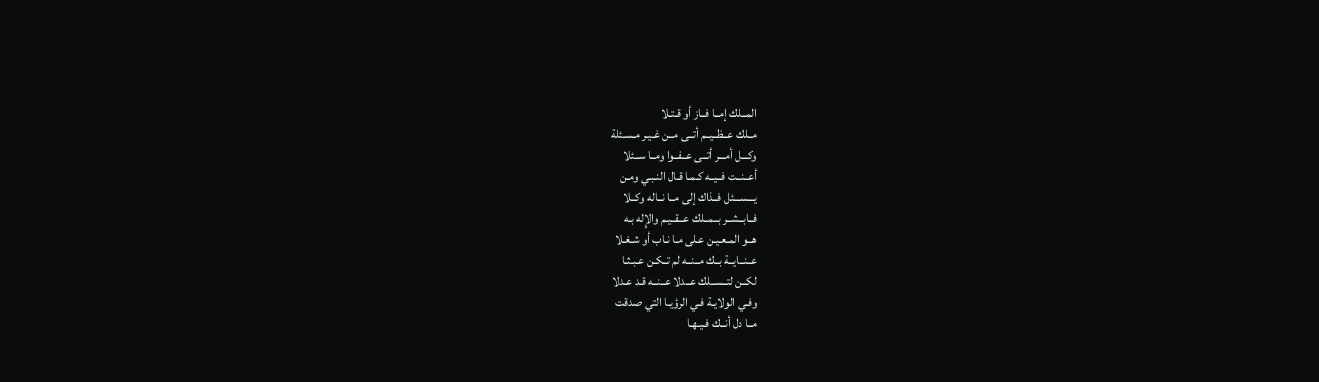المــلك إمــا فــاز أو قـتـلا
مــلك عــظــيــم أتــى مــن غـيـر مـسـئلة
وكـــل أمـــر أتــى عــفــوا ومــا ســئلا
أعــنــت فــيــه كـمـا قـال النـبـي ومـن
يـــســـئل فــذاك إلى مــا نــاله وكــلا
فــابــشــر بــمــلك عــقــيـم والإِله بـه
هــو المـعـيـن عـلى مـا نـاب أو شـغـلا
عــنــايــة بــك مــنــه لم تــكـن عـبـثـا
لكــن لتــســلك عــدلا عــنــه قـد عـدلا
وفـي الولايـة فـي الرؤيـا التي صدقت
مــا دل أنــك فـيـهـا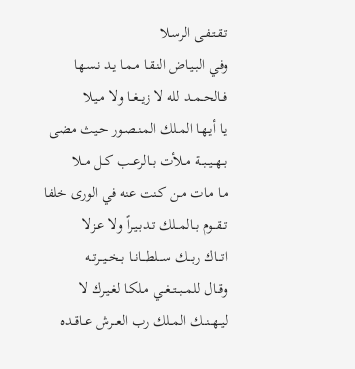تـقـتـفـى الرسـلا
وفـي البـيـاض النـقـا مـمـا يـد نـسـها
فــالحــمــد لله لا زيــغــا ولا مـيـلا
يـا أيـهـا المـلك المـنـصـور حـيث مضى
بــهــيــبــة مــلأت بــالرعــب كــل مــلا
مـا مـات مـن كـنت عنه في الورى خلفا
تــقــوم بــالمــلك تـدبـيـراً ولا عـزلا
اتـــاك ربـــك ســـلطـــانــا بــخــيــرتــه
وقــال للمــبــتــغــي مـلكـا لغـيـرك لا
ليــهــنــك المــلك رب العــرش عــاقــده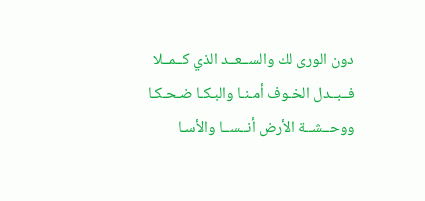دون الورى لك والســعــد الذي كــمــلا
فــبــدل الخـوف أمـنـا والبـكـا ضـحـكـا
ووحــشــة الأرض أنــســا والأسـا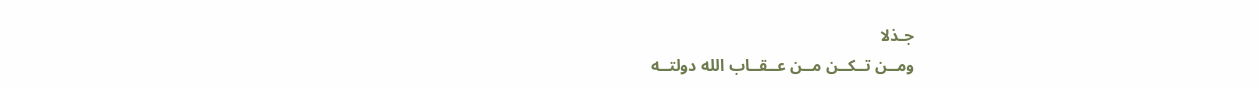جـذلا
ومــن تــكــن مــن عــقــاب الله دولتــه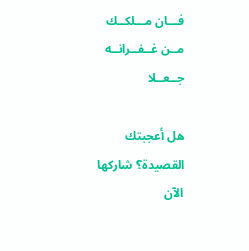فـــان مـــلكــك مــن غــفــرانــه جــعــلا

هل أعجبتك القصيدة؟ شاركها الآن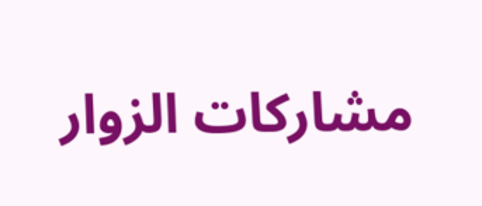مشاركات الزوار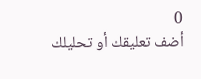0
أضف تعليقك أو تحليلك